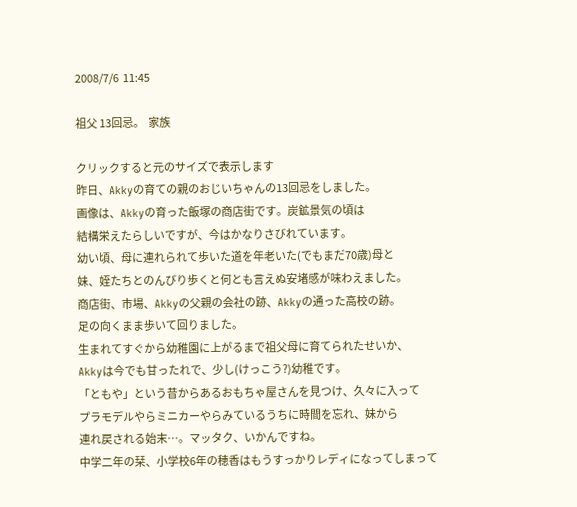2008/7/6  11:45

祖父 13回忌。  家族

クリックすると元のサイズで表示します
昨日、Akkyの育ての親のおじいちゃんの13回忌をしました。
画像は、Akkyの育った飯塚の商店街です。炭鉱景気の頃は
結構栄えたらしいですが、今はかなりさびれています。
幼い頃、母に連れられて歩いた道を年老いた(でもまだ70歳)母と
妹、姪たちとのんびり歩くと何とも言えぬ安堵感が味わえました。
商店街、市場、Akkyの父親の会社の跡、Akkyの通った高校の跡。
足の向くまま歩いて回りました。
生まれてすぐから幼稚園に上がるまで祖父母に育てられたせいか、
Akkyは今でも甘ったれで、少し(けっこう?)幼稚です。
「ともや」という昔からあるおもちゃ屋さんを見つけ、久々に入って
プラモデルやらミニカーやらみているうちに時間を忘れ、妹から
連れ戻される始末…。マッタク、いかんですね。
中学二年の栞、小学校6年の穂香はもうすっかりレディになってしまって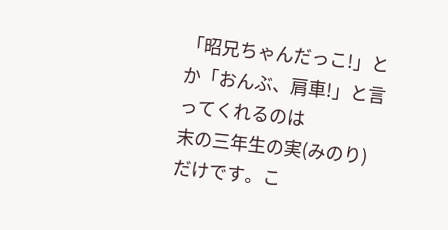「昭兄ちゃんだっこ!」とか「おんぶ、肩車!」と言ってくれるのは
末の三年生の実(みのり)だけです。こ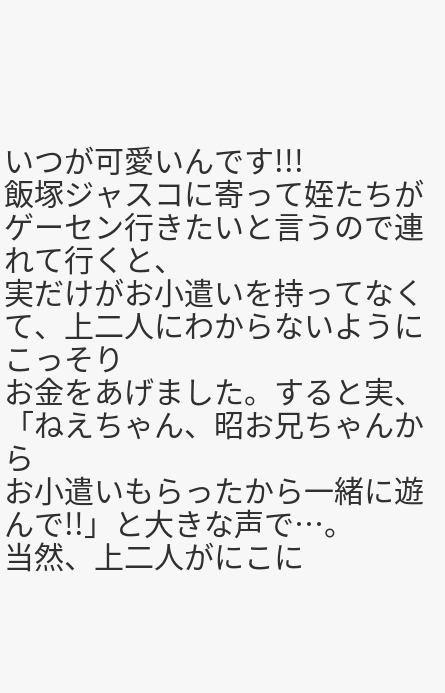いつが可愛いんです!!!
飯塚ジャスコに寄って姪たちがゲーセン行きたいと言うので連れて行くと、
実だけがお小遣いを持ってなくて、上二人にわからないようにこっそり
お金をあげました。すると実、「ねえちゃん、昭お兄ちゃんから
お小遣いもらったから一緒に遊んで!!」と大きな声で…。
当然、上二人がにこに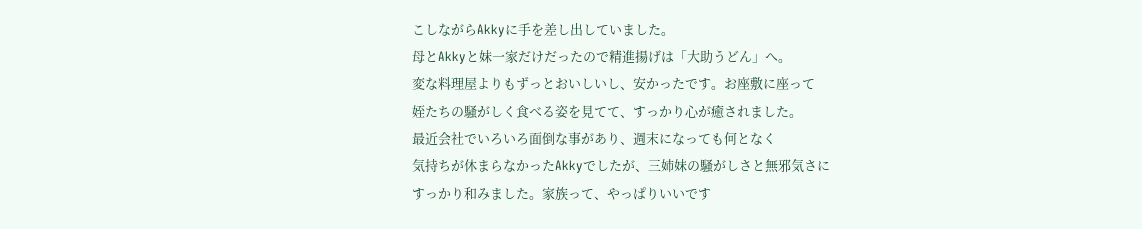こしながらAkkyに手を差し出していました。
母とAkkyと妹一家だけだったので精進揚げは「大助うどん」へ。
変な料理屋よりもずっとおいしいし、安かったです。お座敷に座って
姪たちの騒がしく食べる姿を見てて、すっかり心が癒されました。
最近会社でいろいろ面倒な事があり、週末になっても何となく
気持ちが休まらなかったAkkyでしたが、三姉妹の騒がしさと無邪気さに
すっかり和みました。家族って、やっぱりいいです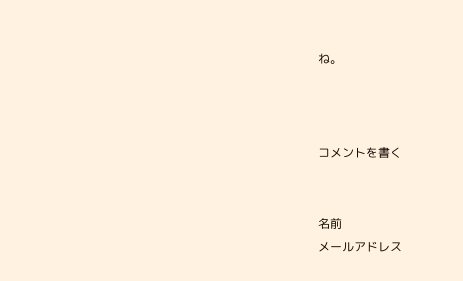ね。



コメントを書く


名前
メールアドレス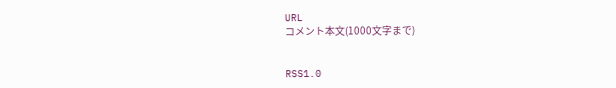URL
コメント本文(1000文字まで)


RSS1.0